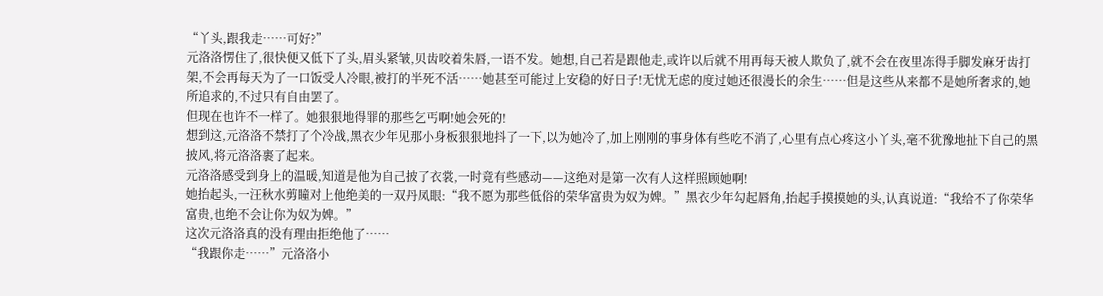“丫头,跟我走……可好?”
元洛洛愣住了,很快便又低下了头,眉头紧皱,贝齿咬着朱唇,一语不发。她想,自己若是跟他走,或许以后就不用再每天被人欺负了,就不会在夜里冻得手脚发麻牙齿打架,不会再每天为了一口饭受人冷眼,被打的半死不活……她甚至可能过上安稳的好日子!无忧无虑的度过她还很漫长的余生……但是这些从来都不是她所奢求的,她所追求的,不过只有自由罢了。
但现在也许不一样了。她狠狠地得罪的那些乞丐啊!她会死的!
想到这,元洛洛不禁打了个冷战,黑衣少年见那小身板狠狠地抖了一下,以为她冷了,加上刚刚的事身体有些吃不消了,心里有点心疼这小丫头,毫不犹豫地扯下自己的黑披风,将元洛洛裹了起来。
元洛洛感受到身上的温暖,知道是他为自己披了衣裳,一时竟有些感动——这绝对是第一次有人这样照顾她啊!
她抬起头,一汪秋水剪瞳对上他绝美的一双丹凤眼:“我不愿为那些低俗的荣华富贵为奴为婢。”黑衣少年勾起唇角,抬起手摸摸她的头,认真说道:“我给不了你荣华富贵,也绝不会让你为奴为婢。”
这次元洛洛真的没有理由拒绝他了……
“我跟你走……”元洛洛小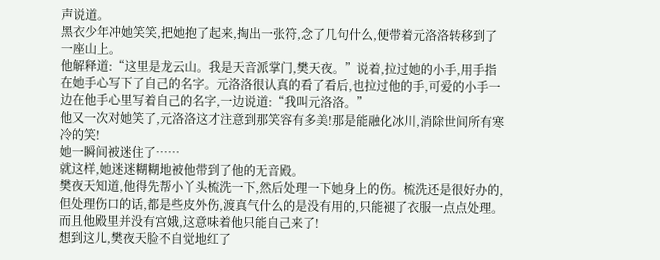声说道。
黑衣少年冲她笑笑,把她抱了起来,掏出一张符,念了几句什么,便带着元洛洛转移到了一座山上。
他解释道:“这里是龙云山。我是天音派掌门,樊天夜。”说着,拉过她的小手,用手指在她手心写下了自己的名字。元洛洛很认真的看了看后,也拉过他的手,可爱的小手一边在他手心里写着自己的名字,一边说道:“我叫元洛洛。”
他又一次对她笑了,元洛洛这才注意到那笑容有多美!那是能融化冰川,消除世间所有寒冷的笑!
她一瞬间被迷住了……
就这样,她迷迷糊糊地被他带到了他的无音殿。
樊夜天知道,他得先帮小丫头梳洗一下,然后处理一下她身上的伤。梳洗还是很好办的,但处理伤口的话,都是些皮外伤,渡真气什么的是没有用的,只能褪了衣服一点点处理。而且他殿里并没有宫娥,这意味着他只能自己来了!
想到这儿,樊夜天脸不自觉地红了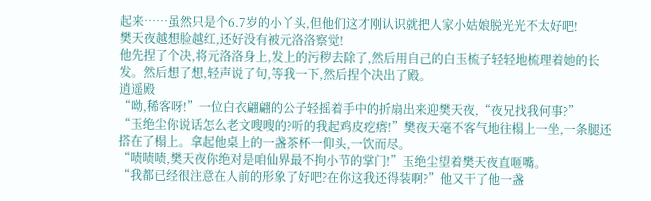起来……虽然只是个6.7岁的小丫头,但他们这才刚认识就把人家小姑娘脱光光不太好吧!
樊天夜越想脸越红,还好没有被元洛洛察觉!
他先捏了个决,将元洛洛身上,发上的污秽去除了,然后用自己的白玉梳子轻轻地梳理着她的长发。然后想了想,轻声说了句,等我一下,然后捏个决出了殿。
逍遥殿
“呦,稀客呀!”一位白衣翩翩的公子轻摇着手中的折扇出来迎樊天夜,“夜兄找我何事?”
“玉绝尘你说话怎么老文嗖嗖的?听的我起鸡皮疙瘩!”樊夜天毫不客气地往榻上一坐,一条腿还搭在了榻上。拿起他桌上的一盏茶杯一仰头,一饮而尽。
“啧啧啧,樊天夜你绝对是咱仙界最不拘小节的掌门!”玉绝尘望着樊天夜直咂嘴。
“我都已经很注意在人前的形象了好吧?在你这我还得装啊?”他又干了他一盏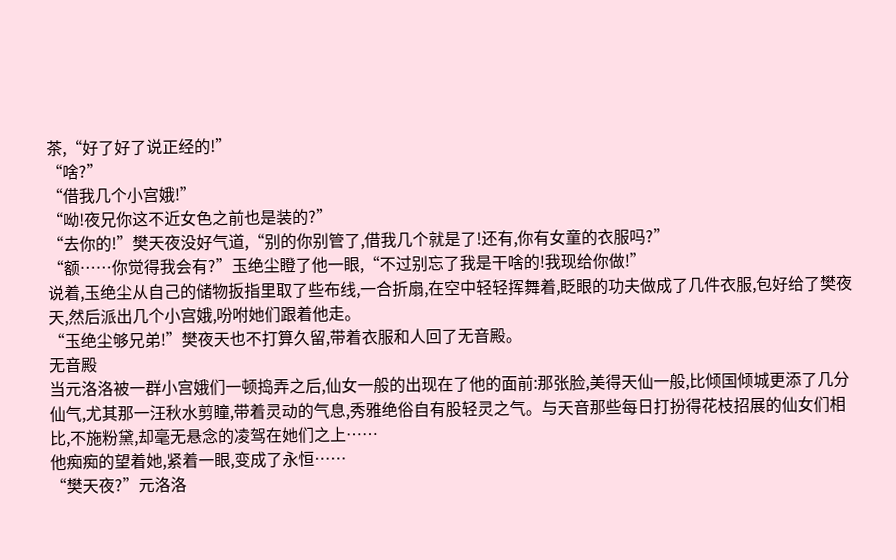茶,“好了好了说正经的!”
“啥?”
“借我几个小宫娥!”
“呦!夜兄你这不近女色之前也是装的?”
“去你的!”樊天夜没好气道,“别的你别管了,借我几个就是了!还有,你有女童的衣服吗?”
“额……你觉得我会有?”玉绝尘瞪了他一眼,“不过别忘了我是干啥的!我现给你做!”
说着,玉绝尘从自己的储物扳指里取了些布线,一合折扇,在空中轻轻挥舞着,眨眼的功夫做成了几件衣服,包好给了樊夜天,然后派出几个小宫娥,吩咐她们跟着他走。
“玉绝尘够兄弟!”樊夜天也不打算久留,带着衣服和人回了无音殿。
无音殿
当元洛洛被一群小宫娥们一顿捣弄之后,仙女一般的出现在了他的面前:那张脸,美得天仙一般,比倾国倾城更添了几分仙气,尤其那一汪秋水剪瞳,带着灵动的气息,秀雅绝俗自有股轻灵之气。与天音那些每日打扮得花枝招展的仙女们相比,不施粉黛,却毫无悬念的凌驾在她们之上……
他痴痴的望着她,紧着一眼,变成了永恒……
“樊天夜?”元洛洛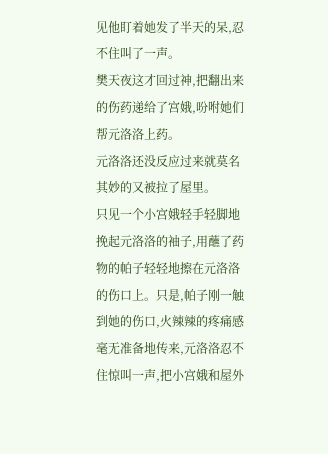见他盯着她发了半天的呆,忍不住叫了一声。
樊天夜这才回过神,把翻出来的伤药递给了宫娥,吩咐她们帮元洛洛上药。
元洛洛还没反应过来就莫名其妙的又被拉了屋里。
只见一个小宫娥轻手轻脚地挽起元洛洛的袖子,用蘸了药物的帕子轻轻地擦在元洛洛的伤口上。只是,帕子刚一触到她的伤口,火辣辣的疼痛感毫无准备地传来,元洛洛忍不住惊叫一声,把小宫娥和屋外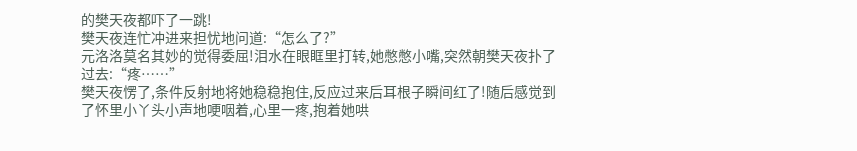的樊天夜都吓了一跳!
樊天夜连忙冲进来担忧地问道:“怎么了?”
元洛洛莫名其妙的觉得委屈!泪水在眼眶里打转,她憋憋小嘴,突然朝樊天夜扑了过去:“疼……”
樊天夜愣了,条件反射地将她稳稳抱住,反应过来后耳根子瞬间红了!随后感觉到了怀里小丫头小声地哽咽着,心里一疼,抱着她哄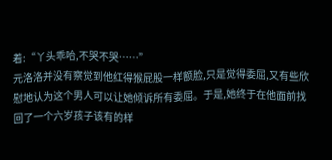着:“丫头乖哈,不哭不哭……”
元洛洛并没有察觉到他红得猴屁股一样额脸,只是觉得委屈,又有些欣慰地认为这个男人可以让她倾诉所有委屈。于是,她终于在他面前找回了一个六岁孩子该有的样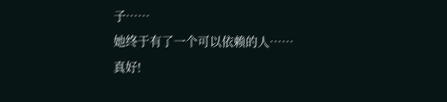子……
她终于有了一个可以依赖的人……
真好!